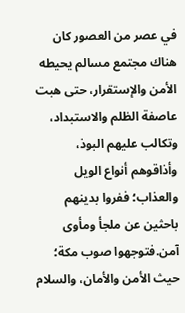في عصر من العصور كان هناك مجتمع مسالم يحيطه الأمن والإستقرار، حتى هبت عاصفة الظلم والاستبداد، وتكالب عليهم البوذ، وأذاقوهم أنواع الويل والعذاب؛ ففروا بدينهم باحثين عن ملجأ ومأوى آمن.فتوجهوا صوب مكة؛ حيث الأمن والأمان، والسلام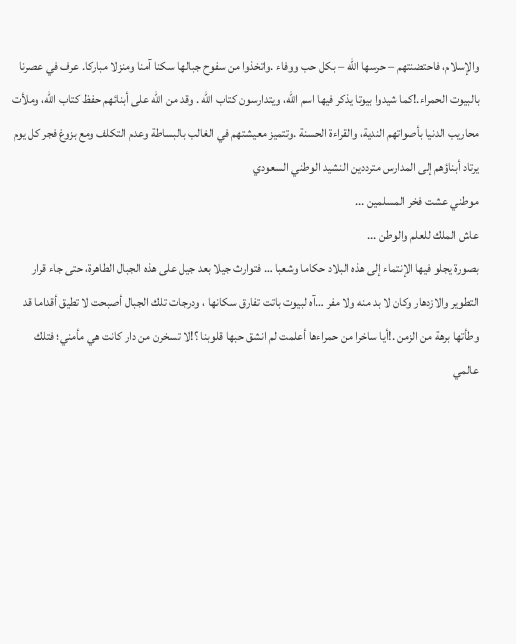والإسلام، فاحتضنتهم – حرسها الله – بكل حب ووفاء .واتخذوا من سفوح جبالها سكنا آمنا ومنزلا مباركا. عرف في عصرنا بالبيوت الحمراء.!كما شيدوا بيوتا يذكر فيها اسم الله، ويتدارسون كتاب الله . وقد من الله على أبنائهم حفظ كتاب الله، وملأت محاريب الدنيا بأصواتهم الندية، والقراءة الحسنة .وتتميز معيشتهم في الغالب بالبساطة وعدم التكلف ومع بزوغ فجر كل يوم يرتاد أبناؤهم إلى المدارس مترددين النشيد الوطني السعودي
موطني عشت فخر المسلمين ...
عاش الملك للعلم والوطن ...
بصورة يجلو فيها الإنتماء إلى هذه البلاد حكاما وشعبا … فتوارث جيلا بعد جيل على هذه الجبال الطاهرة، حتى جاء قرار التطوير والازدهار وكان لا بد منه ولا مفر …آه لبيوت باتت تفارق سكانها ، ودرجات تلك الجبال أصبحت لا تطيق أقداما قد وطأتها برهة من الزمن .!أيا ساخرا من حمراءها أعلمت لم انشق حبها قلوبنا ؟!لا تسخرن من دار كانت هي مأمني؛ فتلك عالمي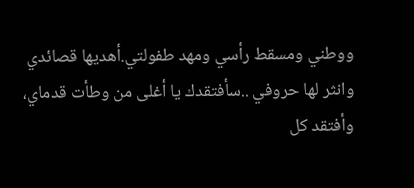ووطني ومسقط رأسي ومهد طفولتي.أهديها قصائدي وانثر لها حروفي ..سأفتقدك يا أغلى من وطأت قدماي، وأفتقد كل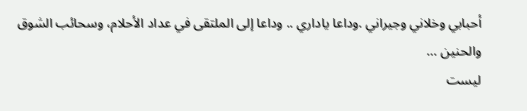أحبابي وخلاني وجيراني .وداعا ياداري .. وداعا إلى الملتقى في عداد الأحلام، وسحائب الشوق والحنين …
ليست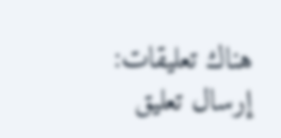هناك تعليقات:
إرسال تعليق